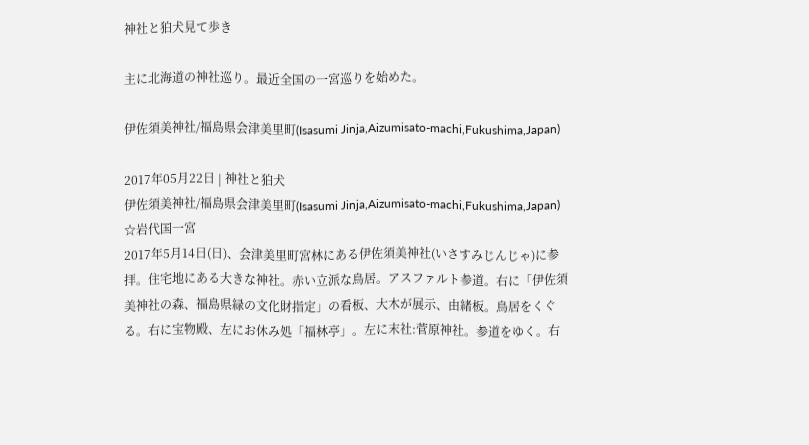神社と狛犬見て歩き

主に北海道の神社巡り。最近全国の一宮巡りを始めた。

伊佐須美神社/福島県会津美里町(Isasumi Jinja,Aizumisato-machi,Fukushima,Japan)

2017年05月22日 | 神社と狛犬
伊佐須美神社/福島県会津美里町(Isasumi Jinja,Aizumisato-machi,Fukushima,Japan)
☆岩代国一宮
2017年5月14日(日)、会津美里町宮林にある伊佐須美神社(いさすみじんじゃ)に参拝。住宅地にある大きな神社。赤い立派な鳥居。アスファルト参道。右に「伊佐須美神社の森、福島県緑の文化財指定」の看板、大木が展示、由緒板。鳥居をくぐる。右に宝物殿、左にお休み処「福林亭」。左に末社:菅原神社。参道をゆく。右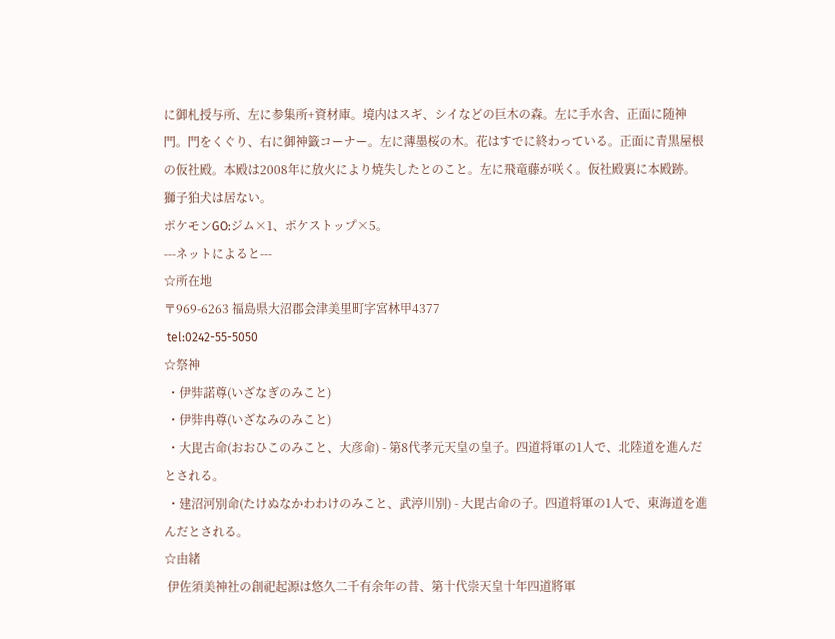に御札授与所、左に参集所+資材庫。境内はスギ、シイなどの巨木の森。左に手水舎、正面に随神門。門をくぐり、右に御神籤コーナー。左に薄墨桜の木。花はすでに終わっている。正面に青黒屋根の仮社殿。本殿は2008年に放火により焼失したとのこと。左に飛竜藤が咲く。仮社殿裏に本殿跡。
獅子狛犬は居ない。
ポケモンGO:ジム×1、ポケストップ×5。
---ネットによると---
☆所在地
〒969-6263 福島県大沼郡会津美里町字宮林甲4377
 tel:0242-55-5050
☆祭神
 ・伊弉諾尊(いざなぎのみこと)
 ・伊弉冉尊(いざなみのみこと)
 ・大毘古命(おおひこのみこと、大彦命) - 第8代孝元天皇の皇子。四道将軍の1人で、北陸道を進んだとされる。
 ・建沼河別命(たけぬなかわわけのみこと、武渟川別) - 大毘古命の子。四道将軍の1人で、東海道を進んだとされる。
☆由緒
 伊佐須美神社の創祀起源は悠久二千有余年の昔、第十代崇天皇十年四道將軍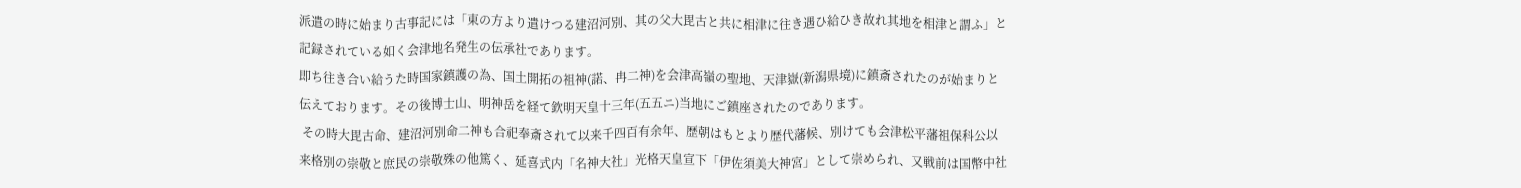派遣の時に始まり古事記には「東の方より遣けつる建沼河別、其の父大毘古と共に相津に往き遇ひ給ひき故れ其地を相津と謂ふ」と記録されている如く会津地名発生の伝承社であります。
即ち往き合い給うた時国家鎮護の為、国土開拓の祖神(諾、冉二神)を会津高嶺の聖地、天津嶽(新潟県境)に鎮斎されたのが始まりと伝えております。その後博士山、明神岳を経て欽明天皇十三年(五五ニ)当地にご鎮座されたのであります。
 その時大毘古命、建沼河別命二神も合祀奉斎されて以来千四百有余年、歴朝はもとより歴代藩候、別けても会津松平藩祖保科公以来格別の崇敬と庶民の崇敬殊の他篤く、延喜式内「名神大社」光格天皇宣下「伊佐須美大神宮」として崇められ、又戦前は国幣中社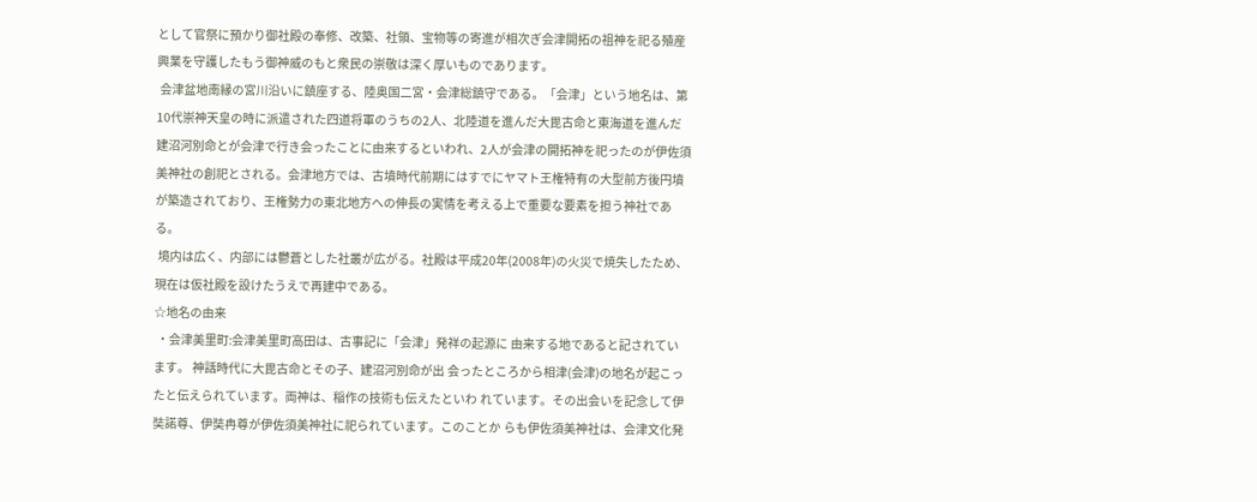として官祭に預かり御社殿の奉修、改築、社領、宝物等の寄進が相次ぎ会津開拓の祖神を祀る殖産興業を守護したもう御神威のもと衆民の崇敬は深く厚いものであります。
 会津盆地南縁の宮川沿いに鎮座する、陸奥国二宮・会津総鎮守である。「会津」という地名は、第10代崇神天皇の時に派遣された四道将軍のうちの2人、北陸道を進んだ大毘古命と東海道を進んだ建沼河別命とが会津で行き会ったことに由来するといわれ、2人が会津の開拓神を祀ったのが伊佐須美神社の創祀とされる。会津地方では、古墳時代前期にはすでにヤマト王権特有の大型前方後円墳が築造されており、王権勢力の東北地方への伸長の実情を考える上で重要な要素を担う神社である。
 境内は広く、内部には鬱蒼とした社叢が広がる。社殿は平成20年(2008年)の火災で焼失したため、現在は仮社殿を設けたうえで再建中である。
☆地名の由来
 ・会津美里町:会津美里町高田は、古事記に「会津」発祥の起源に 由来する地であると記されています。 神話時代に大毘古命とその子、建沼河別命が出 会ったところから相津(会津)の地名が起こったと伝えられています。両神は、稲作の技術も伝えたといわ れています。その出会いを記念して伊奘諾尊、伊奘冉尊が伊佐須美神社に祀られています。このことか らも伊佐須美神社は、会津文化発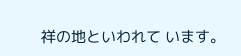祥の地といわれて います。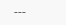---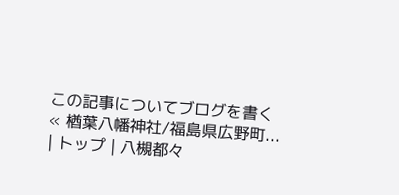この記事についてブログを書く
« 楢葉八幡神社/福島県広野町... | トップ | 八槻都々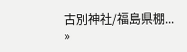古別神社/福島県棚... »